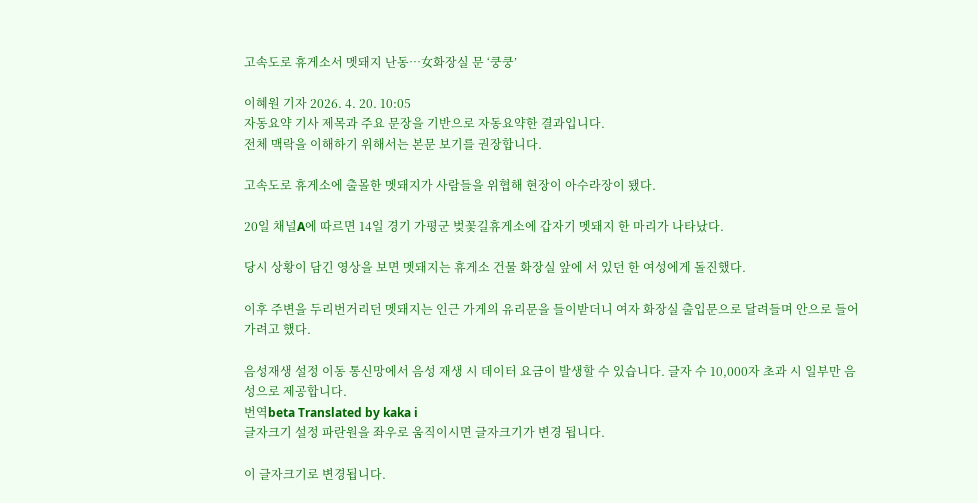고속도로 휴게소서 멧돼지 난동…女화장실 문 ‘쿵쿵’

이혜원 기자 2026. 4. 20. 10:05
자동요약 기사 제목과 주요 문장을 기반으로 자동요약한 결과입니다.
전체 맥락을 이해하기 위해서는 본문 보기를 권장합니다.

고속도로 휴게소에 출몰한 멧돼지가 사람들을 위협해 현장이 아수라장이 됐다.

20일 채널A에 따르면 14일 경기 가평군 벚꽃길휴게소에 갑자기 멧돼지 한 마리가 나타났다.

당시 상황이 담긴 영상을 보면 멧돼지는 휴게소 건물 화장실 앞에 서 있던 한 여성에게 돌진했다.

이후 주변을 두리번거리던 멧돼지는 인근 가게의 유리문을 들이받더니 여자 화장실 출입문으로 달려들며 안으로 들어가려고 했다.

음성재생 설정 이동 통신망에서 음성 재생 시 데이터 요금이 발생할 수 있습니다. 글자 수 10,000자 초과 시 일부만 음성으로 제공합니다.
번역beta Translated by kaka i
글자크기 설정 파란원을 좌우로 움직이시면 글자크기가 변경 됩니다.

이 글자크기로 변경됩니다.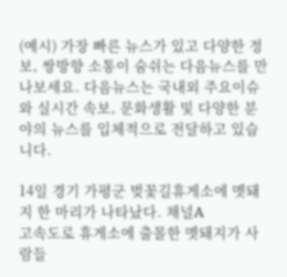(예시) 가장 빠른 뉴스가 있고 다양한 정보, 쌍방향 소통이 숨쉬는 다음뉴스를 만나보세요. 다음뉴스는 국내외 주요이슈와 실시간 속보, 문화생활 및 다양한 분야의 뉴스를 입체적으로 전달하고 있습니다.

14일 경기 가평군 벚꽃길휴게소에 멧돼지 한 마리가 나타났다. 채널A
고속도로 휴게소에 출몰한 멧돼지가 사람들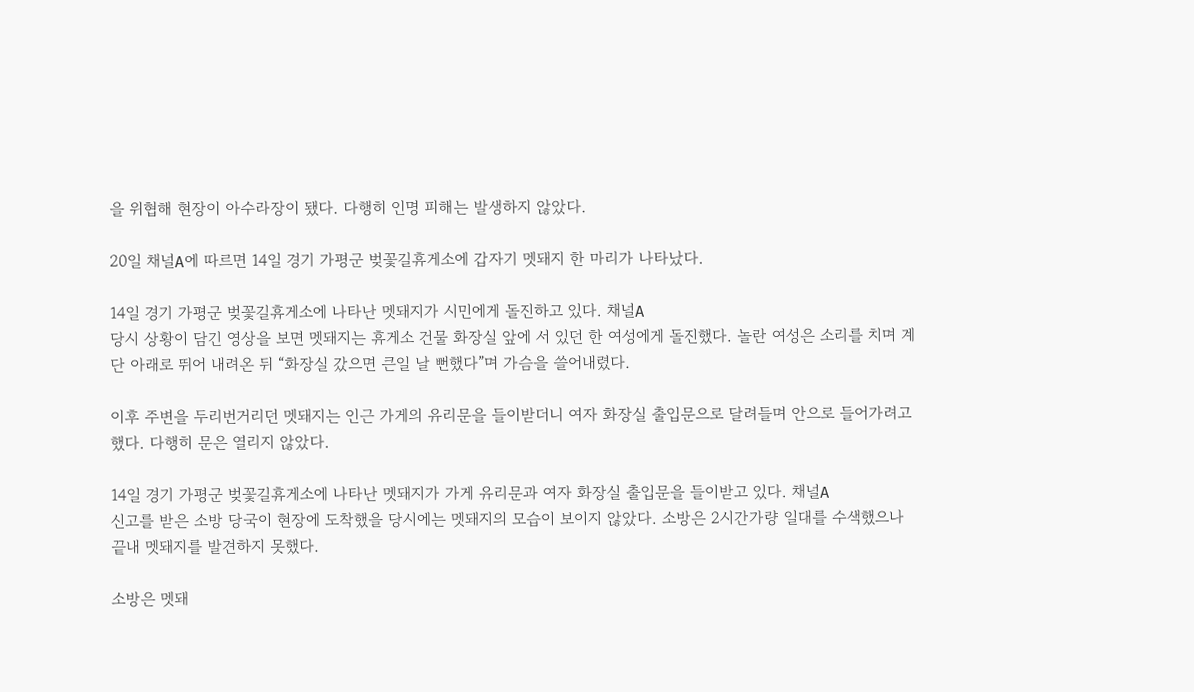을 위협해 현장이 아수라장이 됐다. 다행히 인명 피해는 발생하지 않았다.

20일 채널A에 따르면 14일 경기 가평군 벚꽃길휴게소에 갑자기 멧돼지 한 마리가 나타났다.

14일 경기 가평군 벚꽃길휴게소에 나타난 멧돼지가 시민에게 돌진하고 있다. 채널A
당시 상황이 담긴 영상을 보면 멧돼지는 휴게소 건물 화장실 앞에 서 있던 한 여성에게 돌진했다. 놀란 여성은 소리를 치며 계단 아래로 뛰어 내려온 뒤 “화장실 갔으면 큰일 날 뻔했다”며 가슴을 쓸어내렸다.

이후 주변을 두리번거리던 멧돼지는 인근 가게의 유리문을 들이받더니 여자 화장실 출입문으로 달려들며 안으로 들어가려고 했다. 다행히 문은 열리지 않았다.

14일 경기 가평군 벚꽃길휴게소에 나타난 멧돼지가 가게 유리문과 여자 화장실 출입문을 들이받고 있다. 채널A
신고를 받은 소방 당국이 현장에 도착했을 당시에는 멧돼지의 모습이 보이지 않았다. 소방은 2시간가량 일대를 수색했으나 끝내 멧돼지를 발견하지 못했다.

소방은 멧돼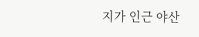지가 인근 야산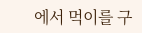에서 먹이를 구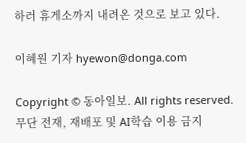하러 휴게소까지 내려온 것으로 보고 있다.

이혜원 기자 hyewon@donga.com

Copyright © 동아일보. All rights reserved. 무단 전재, 재배포 및 AI학습 이용 금지